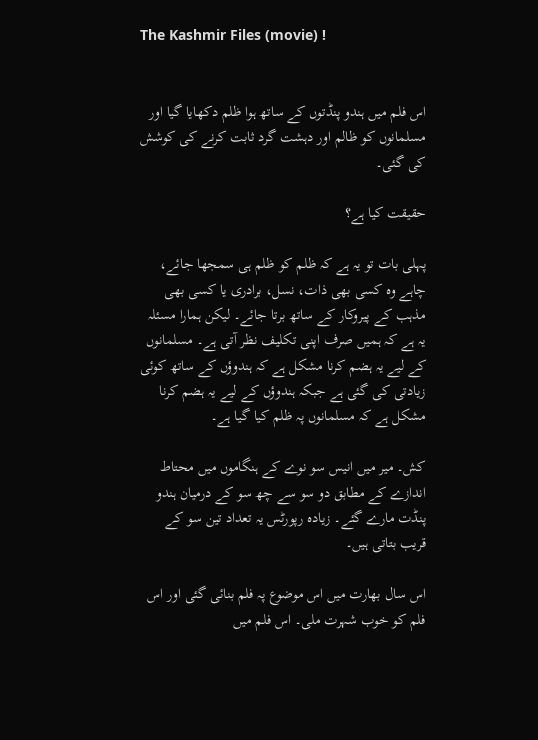The Kashmir Files (movie) !


اس فلم میں ہندو پنڈتوں کے ساتھ ہوا ظلم دکھایا گیا اور مسلمانوں کو ظالم اور دہشت گرد ثابت کرنے کی کوشش کی گئی۔

حقیقت کیا ہے؟

پہلی بات تو یہ ہے کہ ظلم کو ظلم ہی سمجھا جائے، چاہے وہ کسی بھی ذات، نسل، برادری یا کسی بھی مذہب کے پیروکار کے ساتھ برتا جائے۔ لیکن ہمارا مسئلہ یہ ہے کہ ہمیں صرف اپنی تکلیف نظر آتی ہے۔ مسلمانوں کے لیے یہ ہضم کرنا مشکل ہے کہ ہندوؤں کے ساتھ کوئی زیادتی کی گئی ہے جبکہ ہندوؤں کے لیے یہ ہضم کرنا مشکل ہے کہ مسلمانوں پہ ظلم کیا گیا ہے۔

کش۔ میر میں انیس سو نوے کے ہنگاموں میں محتاط اندازے کے مطابق دو سو سے چھ سو کے درمیان ہندو پنڈت مارے گئے۔ زیادہ رپورٹس یہ تعداد تین سو کے قریب بتاتی ہیں۔

اس سال بھارت میں اس موضوع پہ فلم بنائی گئی اور اس فلم کو خوب شہرت ملی۔ اس فلم میں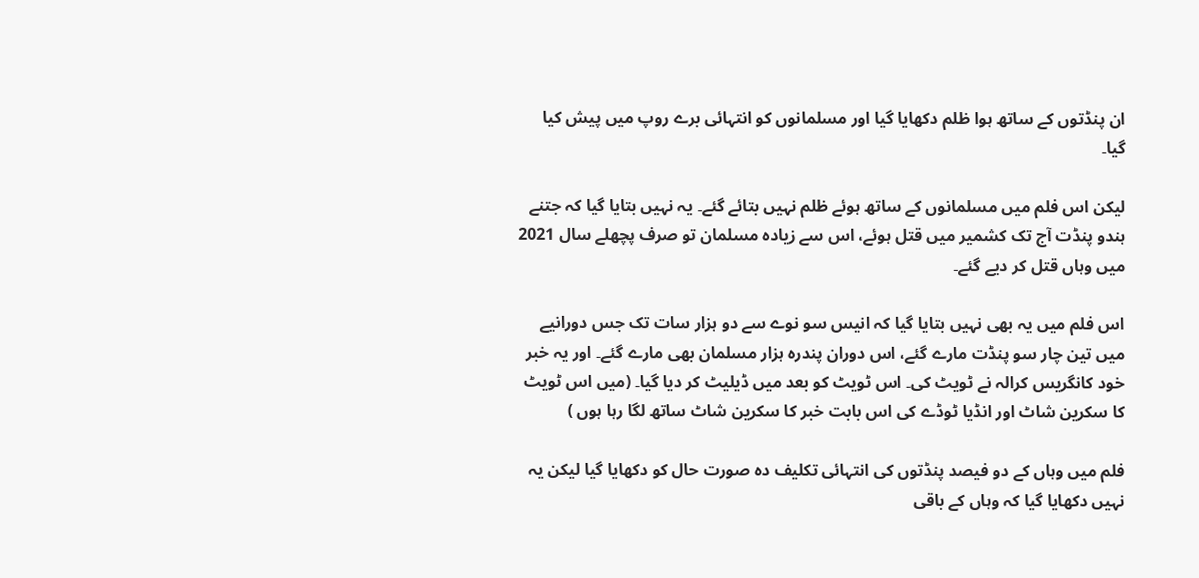ان پنڈتوں کے ساتھ ہوا ظلم دکھایا گیا اور مسلمانوں کو انتہائی برے روپ میں پیش کیا گیا۔

لیکن اس فلم میں مسلمانوں کے ساتھ ہوئے ظلم نہیں بتائے گئے۔ یہ نہیں بتایا گیا کہ جتنے ہندو پنڈت آج تک کشمیر میں قتل ہوئے، اس سے زیادہ مسلمان تو صرف پچھلے سال 2021 میں وہاں قتل کر دیے گئے۔

اس فلم میں یہ بھی نہیں بتایا گیا کہ انیس سو نوے سے دو ہزار سات تک جس دورانیے میں تین چار سو پنڈت مارے گئے، اس دوران پندرہ ہزار مسلمان بھی مارے گئے۔ اور یہ خبر خود کانگریس کرالہ نے ٹویٹ کی۔ اس ٹویٹ کو بعد میں ڈیلیٹ کر دیا گیا۔ (میں اس ٹویٹ کا سکرین شاٹ اور انڈیا ٹوڈے کی اس بابت خبر کا سکرین شاٹ ساتھ لگا رہا ہوں )

فلم میں وہاں کے دو فیصد پنڈتوں کی انتہائی تکلیف دہ صورت حال کو دکھایا گیا لیکن یہ نہیں دکھایا گیا کہ وہاں کے باقی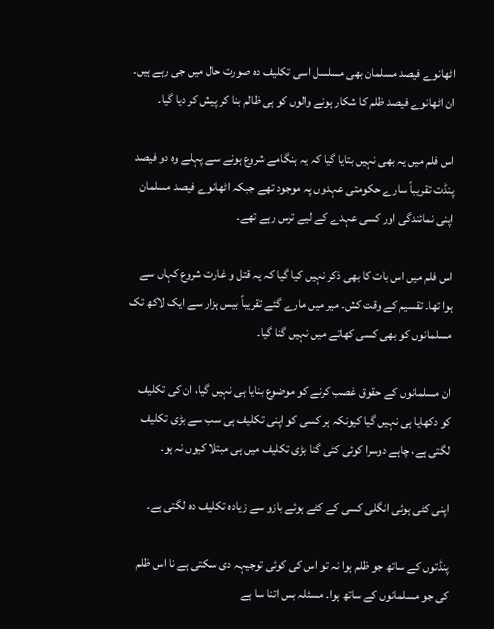اٹھانوے فیصد مسلمان بھی مسلسل اسی تکلیف دہ صورت حال میں جی رہے ہیں۔ ان اٹھانوے فیصد ظلم کا شکار ہونے والوں کو ہی ظالم بنا کر پیش کر دیا گیا۔

اس فلم میں یہ بھی نہیں بتایا گیا کہ یہ ہنگامے شروع ہونے سے پہلے وہ دو فیصد پنڈت تقریباً سارے حکومتی عہدوں پہ موجود تھے جبکہ اٹھانوے فیصد مسلمان اپنی نمائندگی اور کسی عہدے کے لیے ترس رہے تھے۔

اس فلم میں اس بات کا بھی ذکر نہیں کیا گیا کہ یہ قتل و غارت شروع کہاں سے ہوا تھا۔ تقسیم کے وقت کش۔ میر میں مارے گئے تقریباً بیس ہزار سے ایک لاکھ تک مسلمانوں کو بھی کسی کھاتے میں نہیں گنا گیا۔

ان مسلمانوں کے حقوق غصب کرنے کو موضوع بنایا ہی نہیں گیا، ان کی تکلیف کو دکھایا ہی نہیں گیا کیونکہ ہر کسی کو اپنی تکلیف ہی سب سے بڑی تکلیف لگتی ہے، چاہے دوسرا کوئی کئی گنا بڑی تکلیف میں ہی مبتلا کیوں نہ ہو۔

اپنی کٹی ہوئی انگلی کسی کے کٹے ہوئے بازو سے زیادہ تکلیف دہ لگتی ہے۔

پنڈتوں کے ساتھ جو ظلم ہوا نہ تو اس کی کوئی توجیہہ دی سکتی ہے نا اس ظلم کی جو مسلمانوں کے ساتھ ہوا۔ مسئلہ بس اتنا سا ہے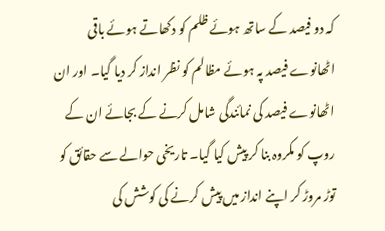کہ دو فیصد کے ساتھ ہوئے ظلم کو دکھاتے ہوئے باقی اٹھانوے فیصد پہ ہوئے مظالم کو نظر انداز کر دیا گیا۔ اور ان اٹھانوے فیصد کی نمائندگی شامل کرنے کے بجائے ان کے روپ کو مکروہ بنا کر پیش کیا گیا۔ تاریخی حوالے سے حقائق کو توڑ مروڑ کر اپنے انداز میں پیش کرنے کی کوشش کی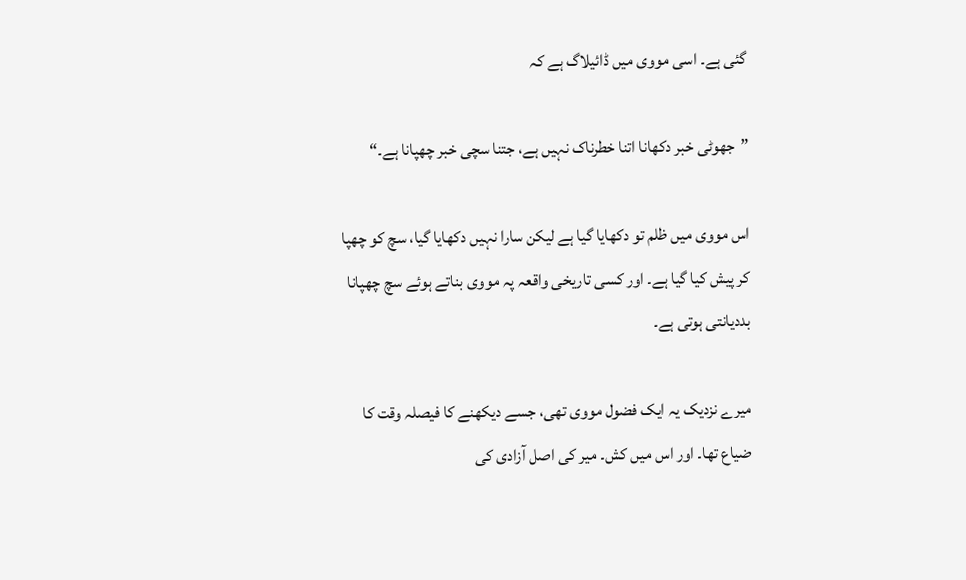گئی ہے۔ اسی مووی میں ڈائیلاگ ہے کہ

”جھوٹی خبر دکھانا اتنا خطرناک نہیں ہے، جتنا سچی خبر چھپانا ہے۔“

اس مووی میں ظلم تو دکھایا گیا ہے لیکن سارا نہیں دکھایا گیا، سچ کو چھپا کر پیش کیا گیا ہے۔ اور کسی تاریخی واقعہ پہ مووی بناتے ہوئے سچ چھپانا بددیانتی ہوتی ہے۔

میرے نزدیک یہ ایک فضول مووی تھی، جسے دیکھنے کا فیصلہ وقت کا ضیاع تھا۔ اور اس میں کش۔ میر کی اصل آزادی کی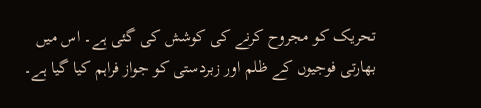تحریک کو مجروح کرنے کی کوشش کی گئی ہے۔ اس میں بھارتی فوجیوں کے ظلم اور زبردستی کو جواز فراہم کیا گیا ہے۔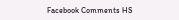Facebook Comments HS